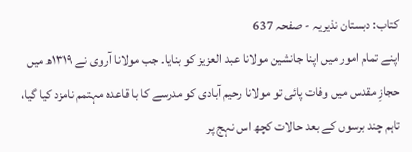کتاب: دبستان نذیریہ - صفحہ 637
اپنے تمام امور میں اپنا جانشین مولانا عبد العزیز کو بنایا۔ جب مولانا آروی نے ۱۳۱۹ھ میں حجازِ مقدس میں وفات پائی تو مولانا رحیم آبادی کو مدرسے کا با قاعدہ مہتمم نامزد کیا گیا، تاہم چند برسوں کے بعد حالات کچھ اس نہج پر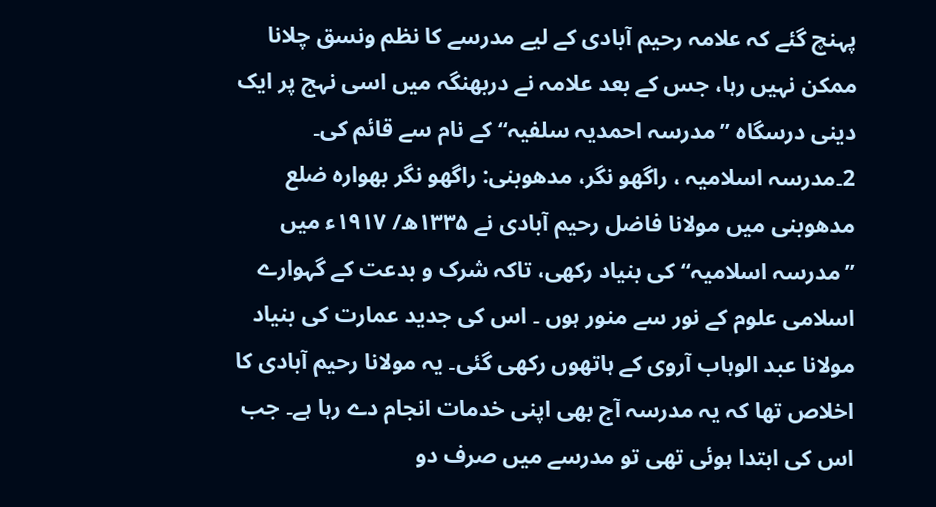پہنچ گئے کہ علامہ رحیم آبادی کے لیے مدرسے کا نظم ونسق چلانا ممکن نہیں رہا، جس کے بعد علامہ نے دربھنگہ میں اسی نہج پر ایک دینی درسگاہ ’’مدرسہ احمدیہ سلفیہ‘‘ کے نام سے قائم کی۔ 2۔مدرسہ اسلامیہ ، راگھو نگر، مدھوبنی: راگھو نگر بھوارہ ضلع مدھوبنی میں مولانا فاضل رحیم آبادی نے ۱۳۳۵ھ/ ۱۹۱۷ء میں ’’مدرسہ اسلامیہ‘‘ کی بنیاد رکھی، تاکہ شرک و بدعت کے گہوارے اسلامی علوم کے نور سے منور ہوں ۔ اس کی جدید عمارت کی بنیاد مولانا عبد الوہاب آروی کے ہاتھوں رکھی گئی۔ یہ مولانا رحیم آبادی کا اخلاص تھا کہ یہ مدرسہ آج بھی اپنی خدمات انجام دے رہا ہے۔ جب اس کی ابتدا ہوئی تھی تو مدرسے میں صرف دو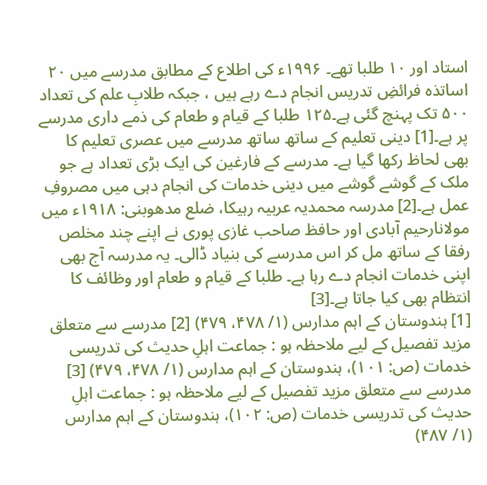استاد اور ۱۰ طلبا تھے۔ ۱۹۹۶ء کی اطلاع کے مطابق مدرسے میں ۲۰ اساتذہ فرائضِ تدریس انجام دے رہے ہیں ، جبکہ طلابِ علم کی تعداد ۵۰۰ تک پہنچ گئی ہے۔۱۲۵ طلبا کے قیام و طعام کی ذمے داری مدرسے پر ہے۔[1] دینی تعلیم کے ساتھ ساتھ مدرسے میں عصری تعلیم کا بھی لحاظ رکھا گیا ہے۔ مدرسے کے فارغین کی ایک بڑی تعداد ہے جو ملک کے گوشے گوشے میں دینی خدمات کی انجام دہی میں مصروفِ عمل ہے۔[2] مدرسہ محمدیہ عربیہ رہیکا، ضلع مدھوبنی: ۱۹۱۸ء میں مولانارحیم آبادی اور حافظ صاحب غازی پوری نے اپنے چند مخلص رفقا کے ساتھ مل کر اس مدرسے کی بنیاد ڈالی۔ یہ مدرسہ آج بھی اپنی خدمات انجام دے رہا ہے۔ طلبا کے قیام و طعام اور وظائف کا انتظام بھی کیا جاتا ہے۔[3]
[1] ہندوستان کے اہم مدارس (۱/ ۴۷۸، ۴۷۹) [2] مدرسے سے متعلق مزید تفصیل کے لیے ملاحظہ ہو : جماعت اہلِ حدیث کی تدریسی خدمات (ص: ۱۰۱)، ہندوستان کے اہم مدارس (۱/ ۴۷۸، ۴۷۹) [3] مدرسے سے متعلق مزید تفصیل کے لیے ملاحظہ ہو : جماعت اہلِ حدیث کی تدریسی خدمات (ص: ۱۰۲)، ہندوستان کے اہم مدارس (۱/ ۴۸۷)